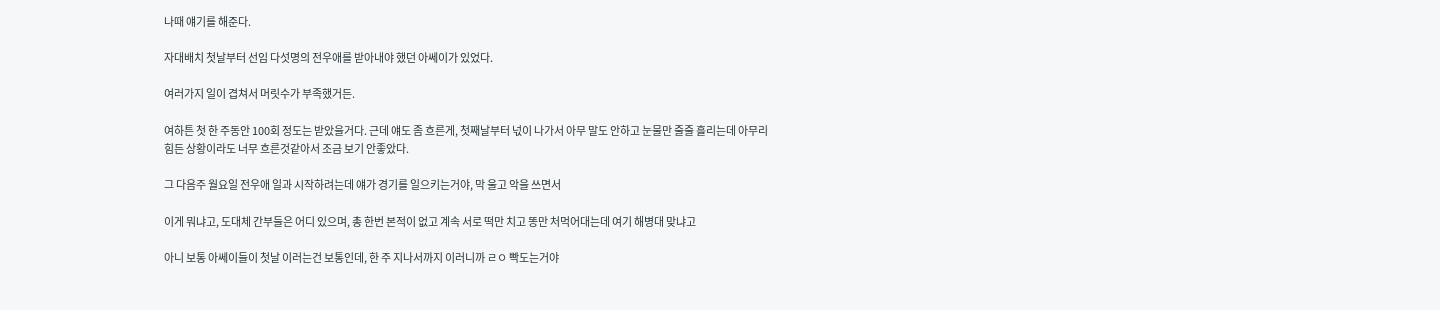나때 얘기를 해준다.

자대배치 첫날부터 선임 다섯명의 전우애를 받아내야 했던 아쎄이가 있었다.

여러가지 일이 겹쳐서 머릿수가 부족했거든.

여하튼 첫 한 주동안 100회 정도는 받았을거다. 근데 얘도 좀 흐른게, 첫째날부터 넋이 나가서 아무 말도 안하고 눈물만 줄줄 흘리는데 아무리 힘든 상황이라도 너무 흐른것같아서 조금 보기 안좋았다.

그 다음주 월요일 전우애 일과 시작하려는데 얘가 경기를 일으키는거야, 막 울고 악을 쓰면서

이게 뭐냐고, 도대체 간부들은 어디 있으며, 총 한번 본적이 없고 계속 서로 떡만 치고 똥만 처먹어대는데 여기 해병대 맞냐고

아니 보통 아쎄이들이 첫날 이러는건 보통인데, 한 주 지나서까지 이러니까 ㄹㅇ 빡도는거야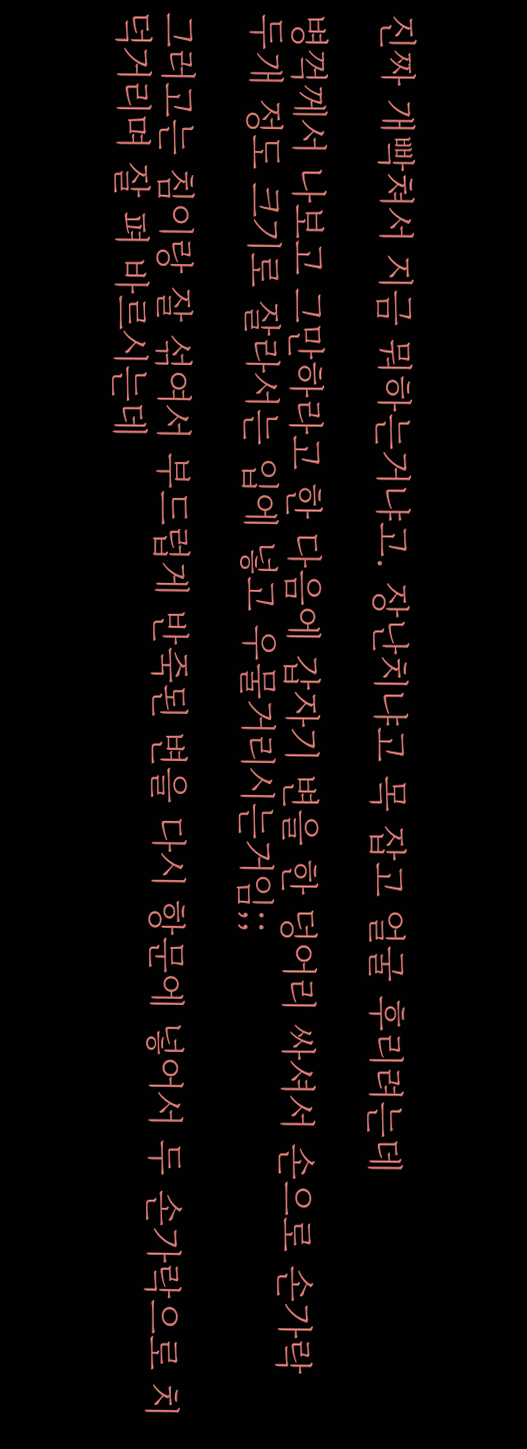진짜 개빡쳐서 지금 뭐하는거냐고. 장난치냐고 목 잡고 얼굴 후리려는데

병꺽께서 나보고 그만하라고 한 다음에 갑자기 변을 한 덩어리 싸셔서 손으로 손가락 두개 정도 크기로 잘라서는 입에 넣고 우물거리시는거임;;

그러고는 침이랑 잘 섞여서 부드럽게 반죽된 변을 다시 항문에 넣어서 두 손가락으로 치덕거리며 잘 펴 바르시는데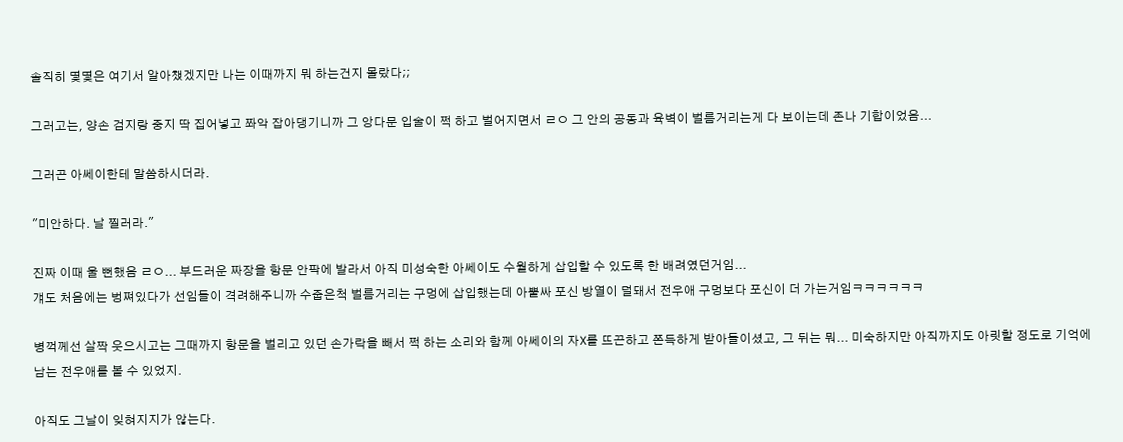솔직히 몇몇은 여기서 알아챘겠지만 나는 이때까지 뭐 하는건지 몰랐다;;

그러고는, 양손 검지랑 중지 딱 집어넣고 쫘악 잡아댕기니까 그 앙다문 입술이 쩍 하고 벌어지면서 ㄹㅇ 그 안의 공동과 육벽이 벌름거리는게 다 보이는데 존나 기합이었음...

그러곤 아쎄이한테 말씀하시더라.

"미안하다. 날 찔러라."

진짜 이때 울 뻔했음 ㄹㅇ... 부드러운 짜장을 항문 안팍에 발라서 아직 미성숙한 아쎄이도 수월하게 삽입할 수 있도록 한 배려였던거임...
걔도 처음에는 벙쪄있다가 선임들이 격려해주니까 수줍은척 벌름거리는 구멍에 삽입했는데 아뿔싸 포신 방열이 덜돼서 전우애 구멍보다 포신이 더 가는거임ㅋㅋㅋㅋㅋㅋ

병꺽께선 살짝 웃으시고는 그때까지 항문을 벌리고 있던 손가락을 빼서 쩍 하는 소리와 함께 아쎄이의 자X를 뜨끈하고 쫀득하게 받아들이셨고, 그 뒤는 뭐... 미숙하지만 아직까지도 아릿할 정도로 기억에 남는 전우애를 볼 수 있었지.

아직도 그날이 잊혀지지가 않는다.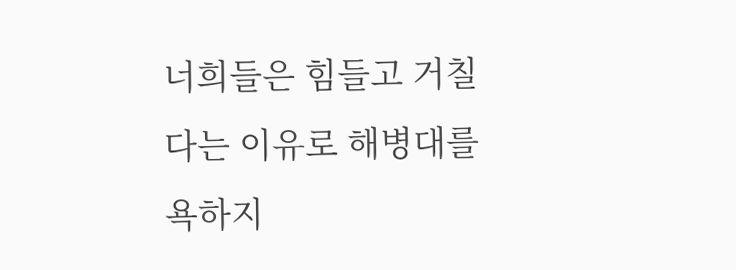너희들은 힘들고 거칠다는 이유로 해병대를 욕하지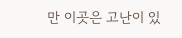만 이곳은 고난이 있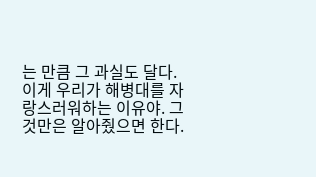는 만큼 그 과실도 달다. 이게 우리가 해병대를 자랑스러워하는 이유야. 그것만은 알아줬으면 한다.